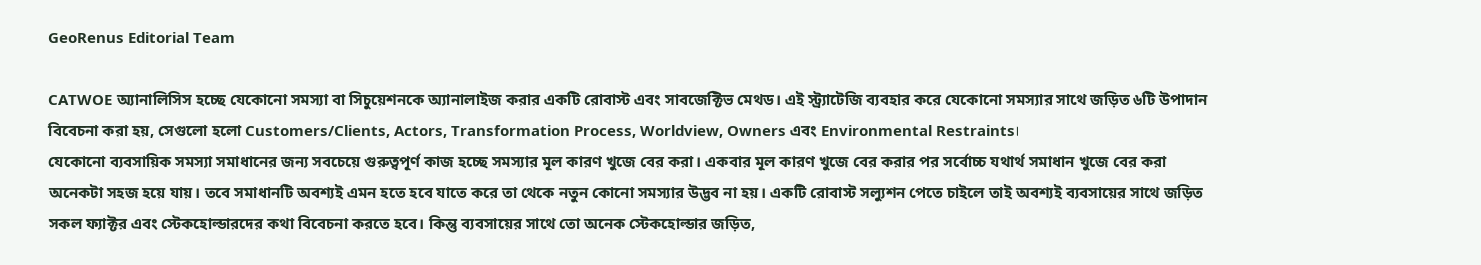GeoRenus Editorial Team

CATWOE অ্যানালিসিস হচ্ছে যেকোনো সমস্যা বা সিচুয়েশনকে অ্যানালাইজ করার একটি রোবাস্ট এবং সাবজেক্টিভ মেথড। এই স্ট্র্যাটেজি ব্যবহার করে যেকোনো সমস্যার সাথে জড়িত ৬টি উপাদান বিবেচনা করা হয়, সেগুলো হলো Customers/Clients, Actors, Transformation Process, Worldview, Owners এবং Environmental Restraints।
যেকোনো ব্যবসায়িক সমস্যা সমাধানের জন্য সবচেয়ে গুরুত্বপূর্ণ কাজ হচ্ছে সমস্যার মূল কারণ খুজে বের করা। একবার মূল কারণ খুজে বের করার পর সর্বোচ্চ যথার্থ সমাধান খুজে বের করা অনেকটা সহজ হয়ে যায়। তবে সমাধানটি অবশ্যই এমন হতে হবে যাতে করে তা থেকে নতুন কোনো সমস্যার উদ্ভব না হয়। একটি রোবাস্ট সল্যুশন পেতে চাইলে তাই অবশ্যই ব্যবসায়ের সাথে জড়িত সকল ফ্যাক্টর এবং স্টেকহোল্ডারদের কথা বিবেচনা করতে হবে। কিন্তু ব্যবসায়ের সাথে তো অনেক স্টেকহোল্ডার জড়িত,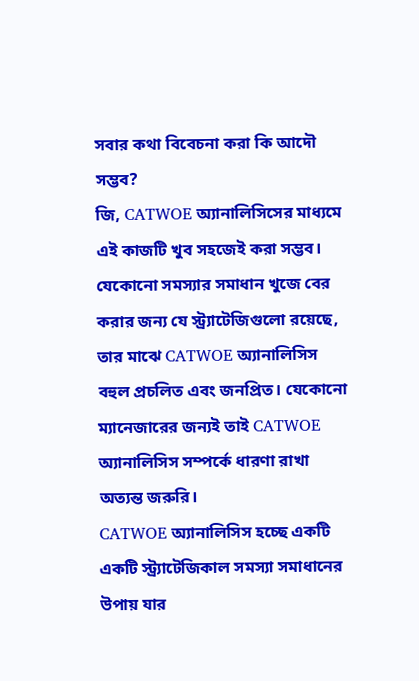সবার কথা বিবেচনা করা কি আদৌ সম্ভব?
জি, CATWOE অ্যানালিসিসের মাধ্যমে এই কাজটি খুব সহজেই করা সম্ভব। যেকোনো সমস্যার সমাধান খুজে বের করার জন্য যে স্ট্র্যাটেজিগুলো রয়েছে, তার মাঝে CATWOE অ্যানালিসিস বহুল প্রচলিত এবং জনপ্রিত। যেকোনো ম্যানেজারের জন্যই তাই CATWOE অ্যানালিসিস সম্পর্কে ধারণা রাখা অত্যন্ত জরুরি।
CATWOE অ্যানালিসিস হচ্ছে একটি একটি স্ট্র্যাটেজিকাল সমস্যা সমাধানের উপায় যার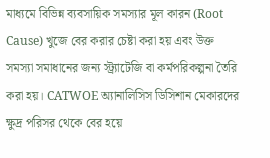মাধ্যমে বিভিন্ন ব্যবসায়িক সমস্যার মূল কারন (Root Cause) খুজে বের করার চেষ্টা করা হয় এবং উক্ত সমস্যা সমাধানের জন্য স্ট্র্যাটেজি বা কর্মপরিকল্পনা তৈরি করা হয়। CATWOE অ্যানালিসিস ডিসিশান মেকারদের ক্ষুদ্র পরিসর থেকে বের হয়ে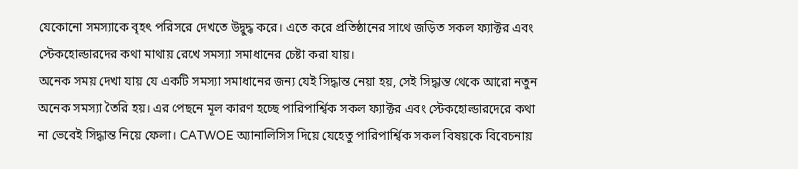যেকোনো সমস্যাকে বৃহৎ পরিসরে দেখতে উদ্বুদ্ধ করে। এতে করে প্রতিষ্ঠানের সাথে জড়িত সকল ফ্যাক্টর এবং স্টেকহোল্ডারদের কথা মাথায় রেখে সমস্যা সমাধানের চেষ্টা করা যায়।
অনেক সময় দেখা যায় যে একটি সমস্যা সমাধানের জন্য যেই সিদ্ধান্ত নেয়া হয়, সেই সিদ্ধান্ত থেকে আরো নতুন অনেক সমস্যা তৈরি হয়। এর পেছনে মূল কারণ হচ্ছে পারিপার্শ্বিক সকল ফ্যাক্টর এবং স্টেকহোল্ডারদেরে কথা না ভেবেই সিদ্ধান্ত নিয়ে ফেলা। CATWOE অ্যানালিসিস দিয়ে যেহেতু পারিপার্শ্বিক সকল বিষয়কে বিবেচনায়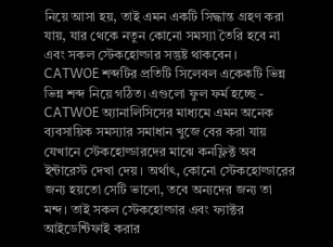নিয়ে আসা হয়, তাই এমন একটি সিদ্ধান্ত গ্রহণ করা যায়, যার থেকে নতুন কোনো সমস্যা তৈরি হবে না এবং সকল স্টেকহোল্ডার সন্তুষ্ট থাকবেন।
CATWOE শব্দটির প্রতিটি সিলেবল একেকটি ভিন্ন ভিন্ন শব্দ নিয়ে গঠিত। এগুলো ফুল ফর্ম হচ্ছে -
CATWOE অ্যানালিসিসের মাধ্যমে এমন অনেক ব্যবসায়িক সমস্যার সমাধান খুজে বের করা যায় যেখানে স্টেকহোল্ডারদের মাঝে কনফ্লিক্ট অব ইন্টারেস্ট দেখা দেয়। অর্থাৎ, কোনো স্টেকহোল্ডারের জন্য হয়তো সেটি ভালো, তবে অন্যদের জন্য তা মন্দ। তাই সকল স্টেকহোল্ডার এবং ফ্যাক্টর আইডেন্টিফাই করার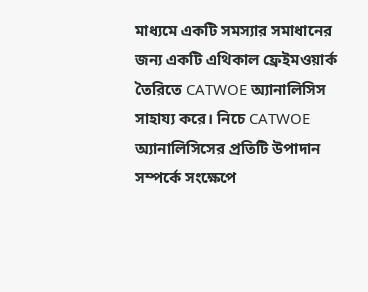মাধ্যমে একটি সমস্যার সমাধানের জন্য একটি এথিকাল ফ্রেইমওয়ার্ক তৈরিতে CATWOE অ্যানালিসিস সাহায্য করে। নিচে CATWOE অ্যানালিসিসের প্রতিটি উপাদান সম্পর্কে সংক্ষেপে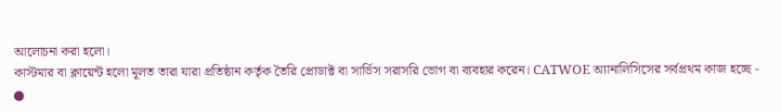আলোচনা করা হলো।
কাস্টমার বা ক্লায়েন্ট হলো মূলত তারা যারা প্রতিষ্ঠান কর্তৃক তৈরি প্রোডাক্ট বা সার্ভিস সরাসরি ভোগ বা ব্যবহার করেন। CATWOE অ্যানালিসিসের সর্বপ্রথম কাজ হচ্ছে -
●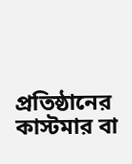প্রতিষ্ঠানের কাস্টমার বা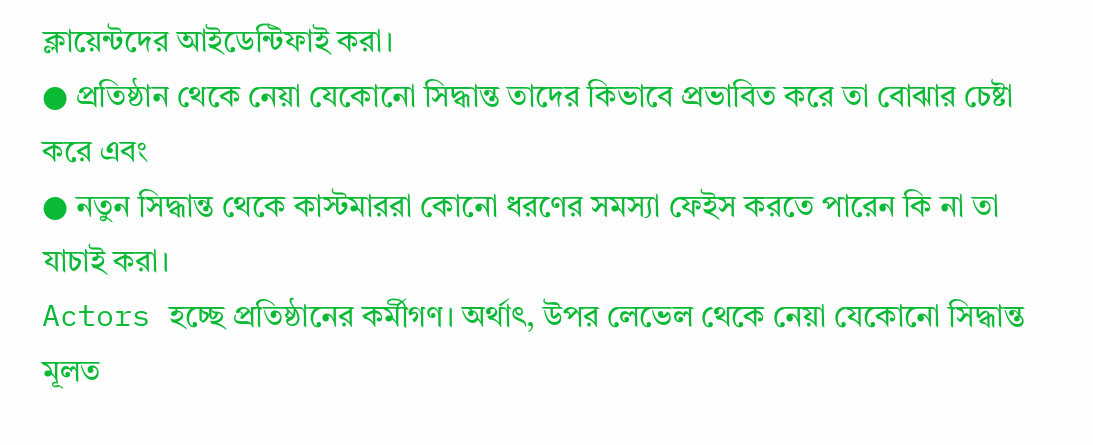ক্লায়েন্টদের আইডেন্টিফাই করা।
● প্রতিষ্ঠান থেকে নেয়া যেকোনো সিদ্ধান্ত তাদের কিভাবে প্রভাবিত করে তা বোঝার চেষ্টা করে এবং
● নতুন সিদ্ধান্ত থেকে কাস্টমাররা কোনো ধরণের সমস্যা ফেইস করতে পারেন কি না তা যাচাই করা।
Actors হচ্ছে প্রতিষ্ঠানের কর্মীগণ। অর্থাৎ, উপর লেভেল থেকে নেয়া যেকোনো সিদ্ধান্ত মূলত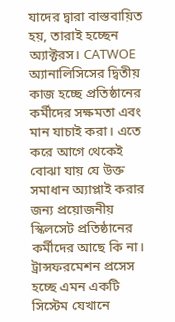যাদের দ্বারা বাস্তবায়িত হয়, তারাই হচ্ছেন অ্যাক্টরস। CATWOE অ্যানালিসিসের দ্বিতীয় কাজ হচ্ছে প্রতিষ্ঠানের কর্মীদের সক্ষমতা এবং মান যাচাই করা। এতে করে আগে থেকেই বোঝা যায় যে উক্ত সমাধান অ্যাপ্লাই করার জন্য প্রয়োজনীয় স্কিলসেট প্রতিষ্ঠানের কর্মীদের আছে কি না।
ট্রান্সফরমেশন প্রসেস হচ্ছে এমন একটি সিস্টেম যেখানে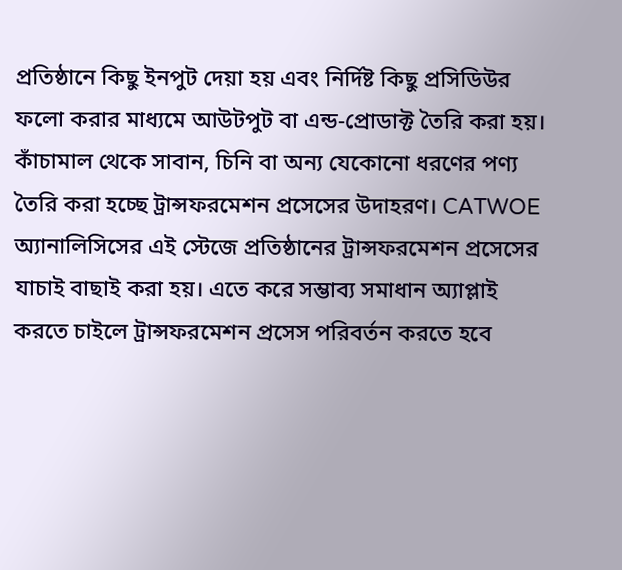প্রতিষ্ঠানে কিছু ইনপুট দেয়া হয় এবং নির্দিষ্ট কিছু প্রসিডিউর ফলো করার মাধ্যমে আউটপুট বা এন্ড-প্রোডাক্ট তৈরি করা হয়। কাঁচামাল থেকে সাবান, চিনি বা অন্য যেকোনো ধরণের পণ্য তৈরি করা হচ্ছে ট্রান্সফরমেশন প্রসেসের উদাহরণ। CATWOE অ্যানালিসিসের এই স্টেজে প্রতিষ্ঠানের ট্রান্সফরমেশন প্রসেসের যাচাই বাছাই করা হয়। এতে করে সম্ভাব্য সমাধান অ্যাপ্লাই করতে চাইলে ট্রান্সফরমেশন প্রসেস পরিবর্তন করতে হবে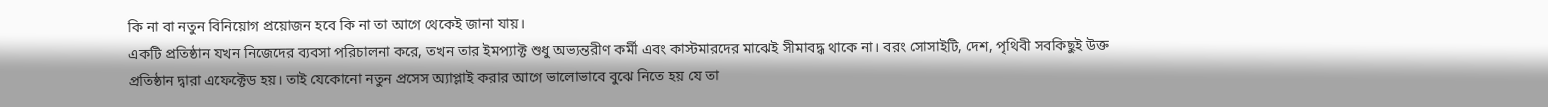কি না বা নতুন বিনিয়োগ প্রয়োজন হবে কি না তা আগে থেকেই জানা যায়।
একটি প্রতিষ্ঠান যখন নিজেদের ব্যবসা পরিচালনা করে, তখন তার ইমপ্যাক্ট শুধু অভ্যন্তরীণ কর্মী এবং কাস্টমারদের মাঝেই সীমাবদ্ধ থাকে না। বরং সোসাইটি, দেশ, পৃথিবী সবকিছুই উক্ত প্রতিষ্ঠান দ্বারা এফেক্টেড হয়। তাই যেকোনো নতুন প্রসেস অ্যাপ্লাই করার আগে ভালোভাবে বুঝে নিতে হয় যে তা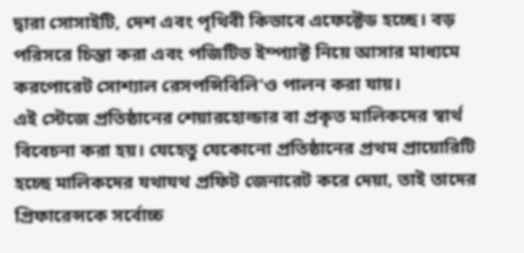দ্বারা সোসাইটি, দেশ এবং পৃথিবী কিভাবে এফেক্টেড হচ্ছে। বড় পরিসরে চিন্তা করা এবং পজিটিভ ইম্প্যাক্ট নিয়ে আসার মাধ্যমে করপোরেট সোশ্যাল রেসপন্সিবিলি’ও পালন করা যায়।
এই স্টেজে প্রতিষ্ঠানের শেয়ারহোল্ডার বা প্রকৃত মালিকদের স্বার্থ বিবেচনা করা হয়। যেহেতু যেকোনো প্রতিষ্ঠানের প্রথম প্রায়োরিটি হচ্ছে মালিকদের যথাযথ প্রফিট জেনারেট করে দেয়া, তাই তাদের প্রিফারেন্সকে সর্বোচ্চ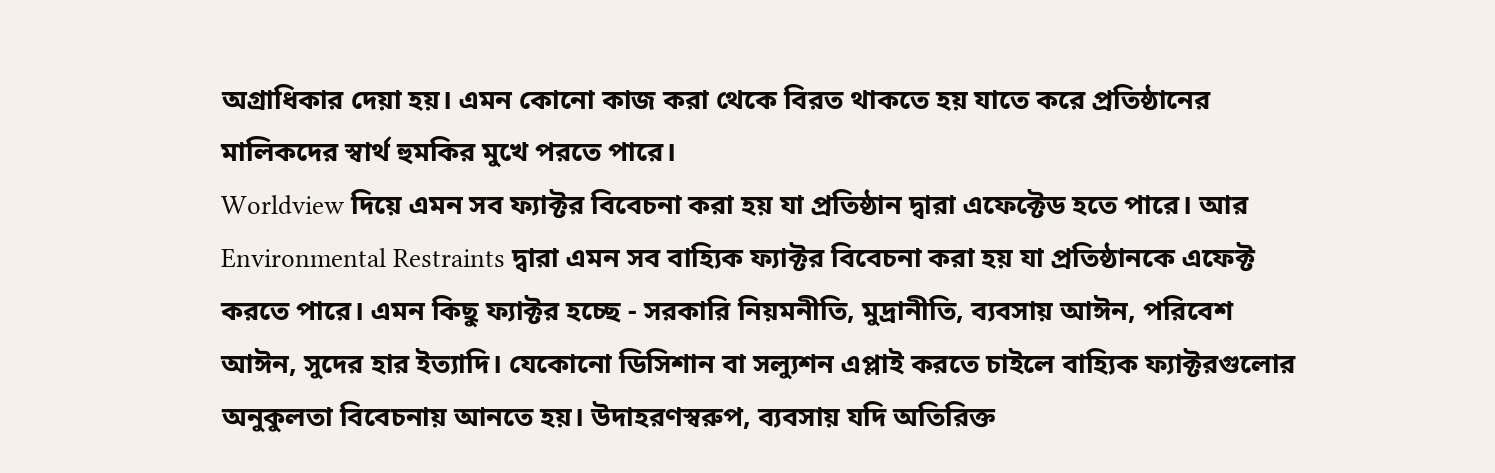অগ্রাধিকার দেয়া হয়। এমন কোনো কাজ করা থেকে বিরত থাকতে হয় যাতে করে প্রতিষ্ঠানের মালিকদের স্বার্থ হুমকির মুখে পরতে পারে।
Worldview দিয়ে এমন সব ফ্যাক্টর বিবেচনা করা হয় যা প্রতিষ্ঠান দ্বারা এফেক্টেড হতে পারে। আর Environmental Restraints দ্বারা এমন সব বাহ্যিক ফ্যাক্টর বিবেচনা করা হয় যা প্রতিষ্ঠানকে এফেক্ট করতে পারে। এমন কিছু ফ্যাক্টর হচ্ছে - সরকারি নিয়মনীতি, মুদ্রানীতি, ব্যবসায় আঈন, পরিবেশ আঈন, সুদের হার ইত্যাদি। যেকোনো ডিসিশান বা সল্যুশন এপ্লাই করতে চাইলে বাহ্যিক ফ্যাক্টরগুলোর অনুকুলতা বিবেচনায় আনতে হয়। উদাহরণস্বরুপ, ব্যবসায় যদি অতিরিক্ত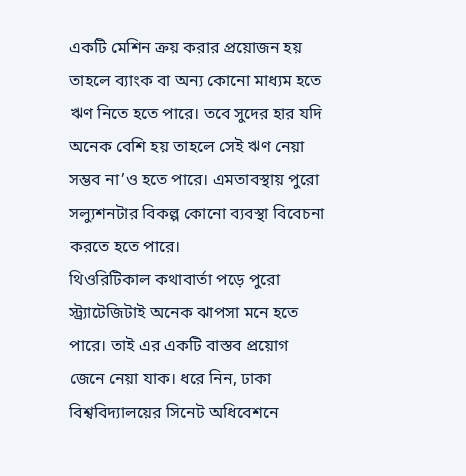একটি মেশিন ক্রয় করার প্রয়োজন হয় তাহলে ব্যাংক বা অন্য কোনো মাধ্যম হতে ঋণ নিতে হতে পারে। তবে সুদের হার যদি অনেক বেশি হয় তাহলে সেই ঋণ নেয়া সম্ভব না’ও হতে পারে। এমতাবস্থায় পুরো সল্যুশনটার বিকল্প কোনো ব্যবস্থা বিবেচনা করতে হতে পারে।
থিওরিটিকাল কথাবার্তা পড়ে পুরো স্ট্র্যাটেজিটাই অনেক ঝাপসা মনে হতে পারে। তাই এর একটি বাস্তব প্রয়োগ জেনে নেয়া যাক। ধরে নিন, ঢাকা বিশ্ববিদ্যালয়ের সিনেট অধিবেশনে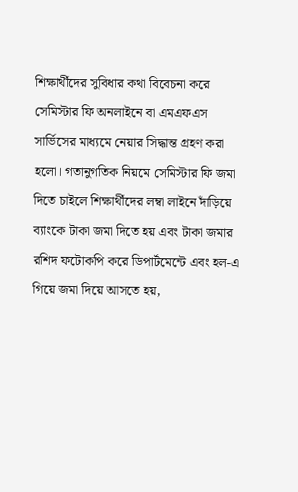শিক্ষার্থীদের সুবিধার কথা বিবেচনা করে সেমিস্টার ফি অনলাইনে বা এমএফএস সার্ভিসের মাধ্যমে নেয়ার সিদ্ধান্ত গ্রহণ করা হলো। গতানুগতিক নিয়মে সেমিস্টার ফি জমা দিতে চাইলে শিক্ষার্থীদের লম্বা লাইনে দাঁড়িয়ে ব্যাংকে টাকা জমা দিতে হয় এবং টাকা জমার রশিদ ফটোকপি করে ডিপার্টমেন্টে এবং হল-এ গিয়ে জমা দিয়ে আসতে হয়,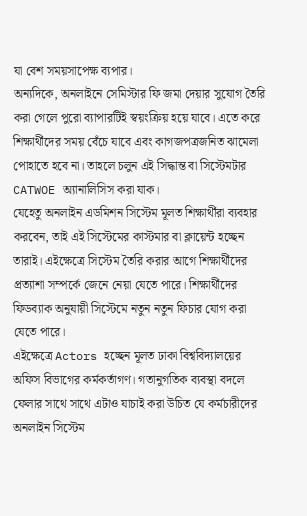যা বেশ সময়সাপেক্ষ ব্যপার।
অন্যদিকে, অনলাইনে সেমিস্টার ফি জমা দেয়ার সুযোগ তৈরি করা গেলে পুরো ব্যাপারটিই স্বয়ংক্রিয় হয়ে যাবে। এতে করে শিক্ষার্থীদের সময় বেঁচে যাবে এবং কাগজপত্রজনিত ঝামেলা পোহাতে হবে না। তাহলে চলুন এই সিদ্ধান্ত বা সিস্টেমটার CATWOE অ্যানালিসিস করা যাক।
যেহেতু অনলাইন এডমিশন সিস্টেম মূলত শিক্ষার্থীরা ব্যবহার করবেন, তাই এই সিস্টেমের কাস্টমার বা ক্লায়েন্ট হচ্ছেন তারাই। এইক্ষেত্রে সিস্টেম তৈরি করার আগে শিক্ষার্থীদের প্রত্যাশা সম্পর্কে জেনে নেয়া যেতে পারে। শিক্ষার্থীদের ফিডব্যাক অনুযায়ী সিস্টেমে নতুন নতুন ফিচার যোগ করা যেতে পারে।
এইক্ষেত্রে Actors হচ্ছেন মূলত ঢাকা বিশ্ববিদ্যালয়ের অফিস বিভাগের কর্মকর্তাগণ। গতানুগতিক ব্যবস্থা বদলে ফেলার সাথে সাথে এটাও যাচাই করা উচিত যে কর্মচারীদের অনলাইন সিস্টেম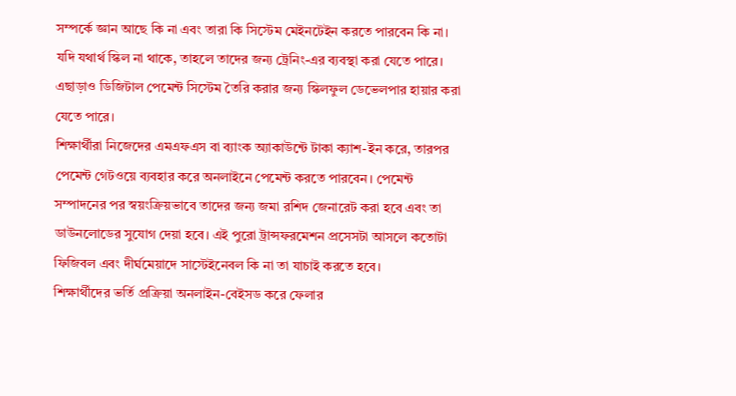সম্পর্কে জ্ঞান আছে কি না এবং তারা কি সিস্টেম মেইনটেইন করতে পারবেন কি না। যদি যথার্থ স্কিল না থাকে, তাহলে তাদের জন্য ট্রেনিং-এর ব্যবস্থা করা যেতে পারে। এছাড়াও ডিজিটাল পেমেন্ট সিস্টেম তৈরি করার জন্য স্কিলফুল ডেভেলপার হায়ার করা যেতে পারে।
শিক্ষার্থীরা নিজেদের এমএফএস বা ব্যাংক অ্যাকাউন্টে টাকা ক্যাশ-ইন করে, তারপর পেমেন্ট গেটওয়ে ব্যবহার করে অনলাইনে পেমেন্ট করতে পারবেন। পেমেন্ট সম্পাদনের পর স্বয়ংক্রিয়ভাবে তাদের জন্য জমা রশিদ জেনারেট করা হবে এবং তা ডাউনলোডের সুযোগ দেয়া হবে। এই পুরো ট্রান্সফরমেশন প্রসেসটা আসলে কতোটা ফিজিবল এবং দীর্ঘমেয়াদে সাস্টেইনেবল কি না তা যাচাই করতে হবে।
শিক্ষার্থীদের ভর্তি প্রক্রিয়া অনলাইন-বেইসড করে ফেলার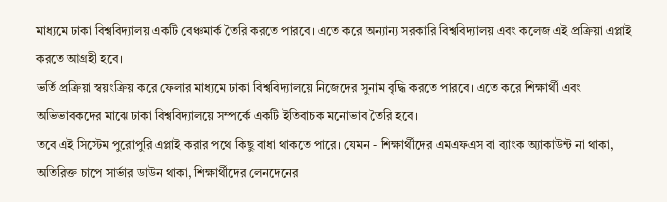মাধ্যমে ঢাকা বিশ্ববিদ্যালয় একটি বেঞ্চমার্ক তৈরি করতে পারবে। এতে করে অন্যান্য সরকারি বিশ্ববিদ্যালয় এবং কলেজ এই প্রক্রিয়া এপ্লাই করতে আগ্রহী হবে।
ভর্তি প্রক্রিয়া স্বয়ংক্রিয় করে ফেলার মাধ্যমে ঢাকা বিশ্ববিদ্যালয়ে নিজেদের সুনাম বৃদ্ধি করতে পারবে। এতে করে শিক্ষার্থী এবং অভিভাবকদের মাঝে ঢাকা বিশ্ববিদ্যালয়ে সম্পর্কে একটি ইতিবাচক মনোভাব তৈরি হবে।
তবে এই সিস্টেম পুরোপুরি এপ্লাই করার পথে কিছু বাধা থাকতে পারে। যেমন - শিক্ষার্থীদের এমএফএস বা ব্যাংক অ্যাকাউন্ট না থাকা, অতিরিক্ত চাপে সার্ভার ডাউন থাকা, শিক্ষার্থীদের লেনদেনের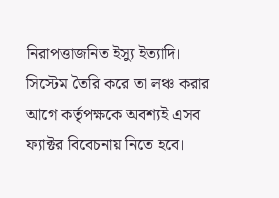নিরাপত্তাজনিত ইস্যু ইত্যাদি। সিস্টেম তৈরি করে তা লঞ্চ করার আগে কর্তৃপক্ষকে অবশ্যই এসব ফ্যাক্টর বিবেচনায় নিতে হবে।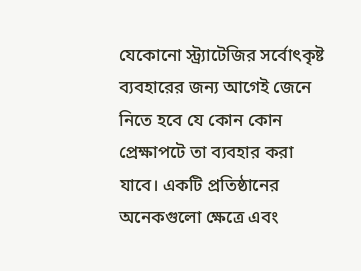যেকোনো স্ট্র্যাটেজির সর্বোৎকৃষ্ট ব্যবহারের জন্য আগেই জেনে নিতে হবে যে কোন কোন প্রেক্ষাপটে তা ব্যবহার করা যাবে। একটি প্রতিষ্ঠানের অনেকগুলো ক্ষেত্রে এবং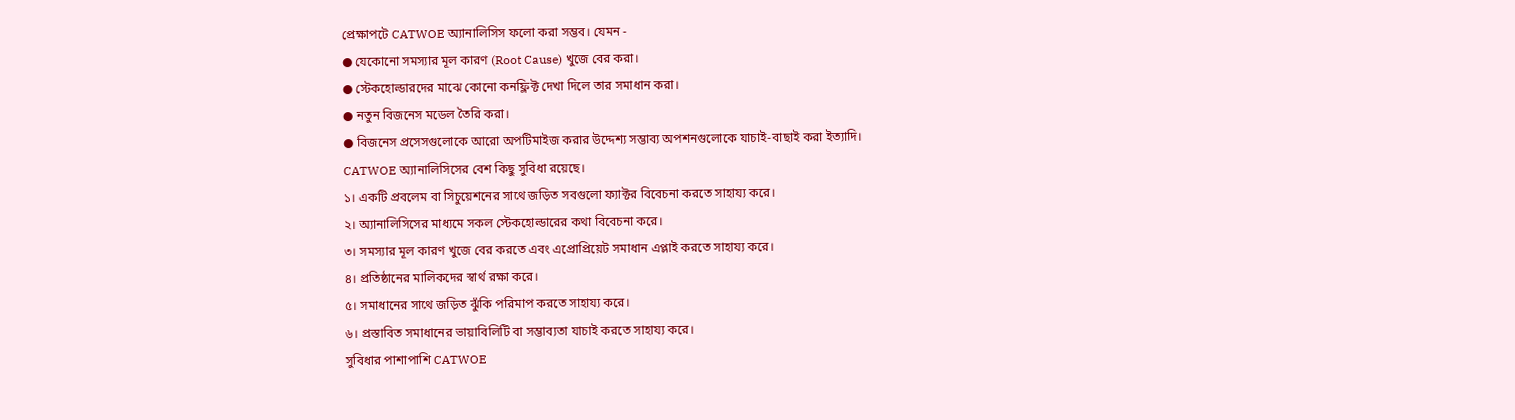প্রেক্ষাপটে CATWOE অ্যানালিসিস ফলো করা সম্ভব। যেমন -
● যেকোনো সমস্যার মূল কারণ (Root Cause) খুজে বের করা।
● স্টেকহোল্ডারদের মাঝে কোনো কনফ্লিক্ট দেখা দিলে তার সমাধান করা।
● নতুন বিজনেস মডেল তৈরি করা।
● বিজনেস প্রসেসগুলোকে আরো অপটিমাইজ করার উদ্দেশ্য সম্ভাব্য অপশনগুলোকে যাচাই-বাছাই করা ইত্যাদি।
CATWOE অ্যানালিসিসের বেশ কিছু সুবিধা রয়েছে।
১। একটি প্রবলেম বা সিচুয়েশনের সাথে জড়িত সবগুলো ফ্যাক্টর বিবেচনা করতে সাহায্য করে।
২। অ্যানালিসিসের মাধ্যমে সকল স্টেকহোল্ডারের কথা বিবেচনা করে।
৩। সমস্যার মূল কারণ খুজে বের করতে এবং এপ্রোপ্রিয়েট সমাধান এপ্লাই করতে সাহায্য করে।
৪। প্রতিষ্ঠানের মালিকদের স্বার্থ রক্ষা করে।
৫। সমাধানের সাথে জড়িত ঝুঁকি পরিমাপ করতে সাহায্য করে।
৬। প্রস্তাবিত সমাধানের ভায়াবিলিটি বা সম্ভাব্যতা যাচাই করতে সাহায্য করে।
সুবিধার পাশাপাশি CATWOE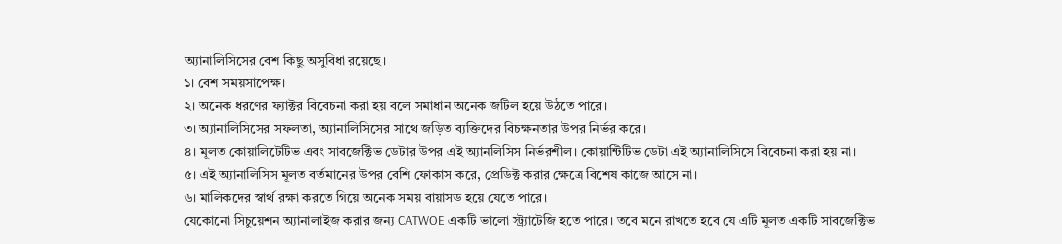অ্যানালিসিসের বেশ কিছু অসুবিধা রয়েছে।
১। বেশ সময়সাপেক্ষ।
২। অনেক ধরণের ফ্যাক্টর বিবেচনা করা হয় বলে সমাধান অনেক জটিল হয়ে উঠতে পারে।
৩। অ্যানালিসিসের সফলতা, অ্যানালিসিসের সাথে জড়িত ব্যক্তিদের বিচক্ষনতার উপর নির্ভর করে।
৪। মূলত কোয়ালিটেটিভ এবং সাবজেক্টিভ ডেটার উপর এই অ্যানলিসিস নির্ভরশীল। কোয়ান্টিটিভ ডেটা এই অ্যানালিসিসে বিবেচনা করা হয় না।
৫। এই অ্যানালিসিস মূলত বর্তমানের উপর বেশি ফোকাস করে, প্রেডিক্ট করার ক্ষেত্রে বিশেষ কাজে আসে না।
৬। মালিকদের স্বার্থ রক্ষা করতে গিয়ে অনেক সময় বায়াসড হয়ে যেতে পারে।
যেকোনো সিচুয়েশন অ্যানালাইজ করার জন্য CATWOE একটি ভালো স্ট্র্যাটেজি হতে পারে। তবে মনে রাখতে হবে যে এটি মূলত একটি সাবজেক্টিভ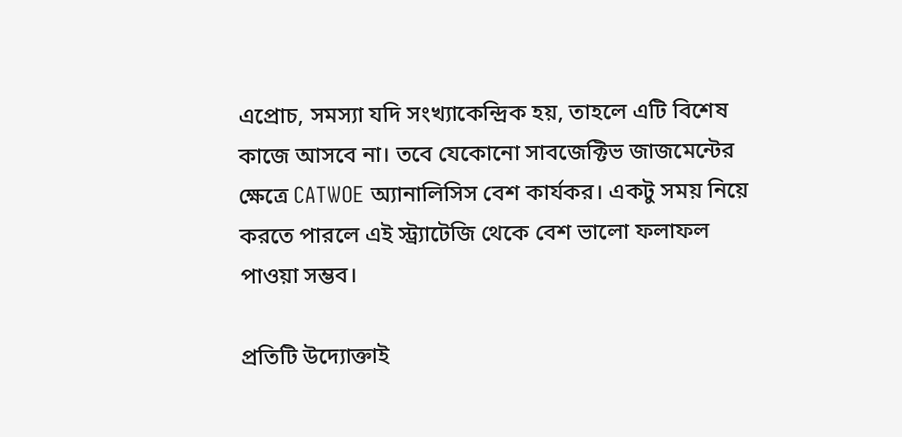এপ্রোচ, সমস্যা যদি সংখ্যাকেন্দ্রিক হয়, তাহলে এটি বিশেষ কাজে আসবে না। তবে যেকোনো সাবজেক্টিভ জাজমেন্টের ক্ষেত্রে CATWOE অ্যানালিসিস বেশ কার্যকর। একটু সময় নিয়ে করতে পারলে এই স্ট্র্যাটেজি থেকে বেশ ভালো ফলাফল পাওয়া সম্ভব।

প্রতিটি উদ্যোক্তাই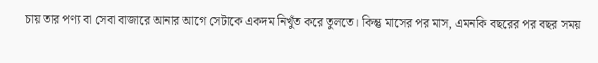চায় তার পণ্য বা সেবা বাজারে আনার আগে সেটাকে একদম নিখুঁত করে তুলতে। কিন্তু মাসের পর মাস, এমনকি বছরের পর বছর সময়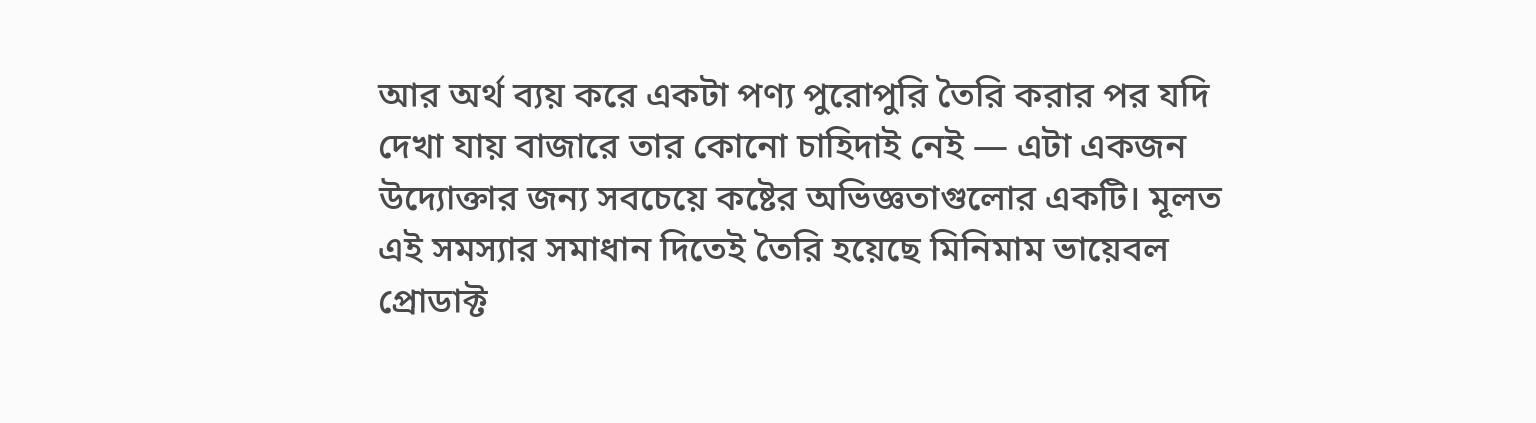আর অর্থ ব্যয় করে একটা পণ্য পুরোপুরি তৈরি করার পর যদি দেখা যায় বাজারে তার কোনো চাহিদাই নেই — এটা একজন উদ্যোক্তার জন্য সবচেয়ে কষ্টের অভিজ্ঞতাগুলোর একটি। মূলত এই সমস্যার সমাধান দিতেই তৈরি হয়েছে মিনিমাম ভায়েবল প্রোডাক্ট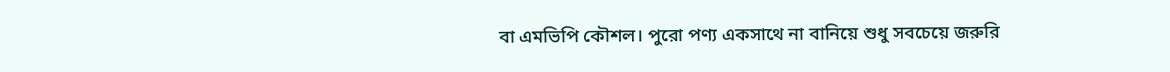বা এমভিপি কৌশল। পুরো পণ্য একসাথে না বানিয়ে শুধু সবচেয়ে জরুরি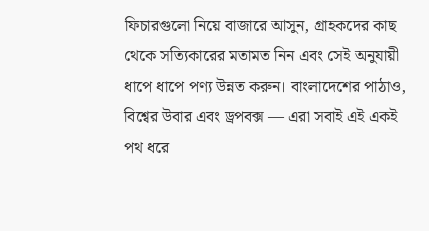ফিচারগুলো নিয়ে বাজারে আসুন, গ্রাহকদের কাছ থেকে সত্যিকারের মতামত নিন এবং সেই অনুযায়ী ধাপে ধাপে পণ্য উন্নত করুন। বাংলাদেশের পাঠাও, বিশ্বের উবার এবং ড্রপবক্স — এরা সবাই এই একই পথ ধরে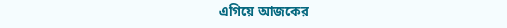এগিয়ে আজকের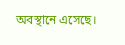অবস্থানে এসেছে।